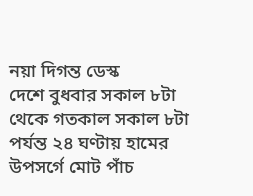নয়া দিগন্ত ডেস্ক
দেশে বুধবার সকাল ৮টা থেকে গতকাল সকাল ৮টা পর্যন্ত ২৪ ঘণ্টায় হামের উপসর্গে মোট পাঁচ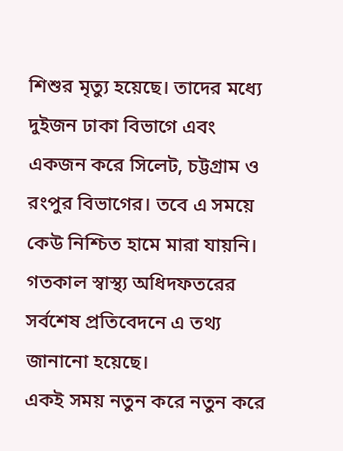শিশুর মৃত্যু হয়েছে। তাদের মধ্যে দুইজন ঢাকা বিভাগে এবং একজন করে সিলেট, চট্টগ্রাম ও রংপুর বিভাগের। তবে এ সময়ে কেউ নিশ্চিত হামে মারা যায়নি। গতকাল স্বাস্থ্য অধিদফতরের সর্বশেষ প্রতিবেদনে এ তথ্য জানানো হয়েছে।
একই সময় নতুন করে নতুন করে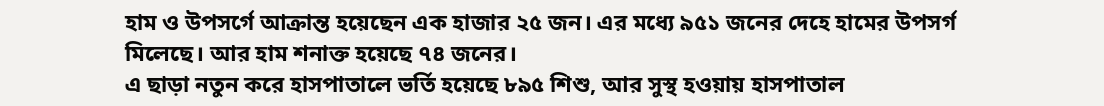হাম ও উপসর্গে আক্রান্ত হয়েছেন এক হাজার ২৫ জন। এর মধ্যে ৯৫১ জনের দেহে হামের উপসর্গ মিলেছে। আর হাম শনাক্ত হয়েছে ৭৪ জনের।
এ ছাড়া নতুন করে হাসপাতালে ভর্তি হয়েছে ৮৯৫ শিশু, আর সুস্থ হওয়ায় হাসপাতাল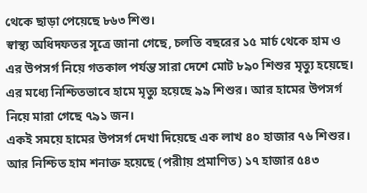থেকে ছাড়া পেয়েছে ৮৬৩ শিশু।
স্বাস্থ্য অধিদফতর সূত্রে জানা গেছে, চলতি বছরের ১৫ মার্চ থেকে হাম ও এর উপসর্গ নিয়ে গতকাল পর্যন্ত সারা দেশে মোট ৮৯০ শিশুর মৃত্যু হয়েছে। এর মধ্যে নিশ্চিতভাবে হামে মৃত্যু হয়েছে ৯৯ শিশুর। আর হামের উপসর্গ নিয়ে মারা গেছে ৭৯১ জন।
একই সময়ে হামের উপসর্গ দেখা দিয়েছে এক লাখ ৪০ হাজার ৭৬ শিশুর। আর নিশ্চিত হাম শনাক্ত হয়েছে (পরীায় প্রমাণিত) ১৭ হাজার ৫৪৩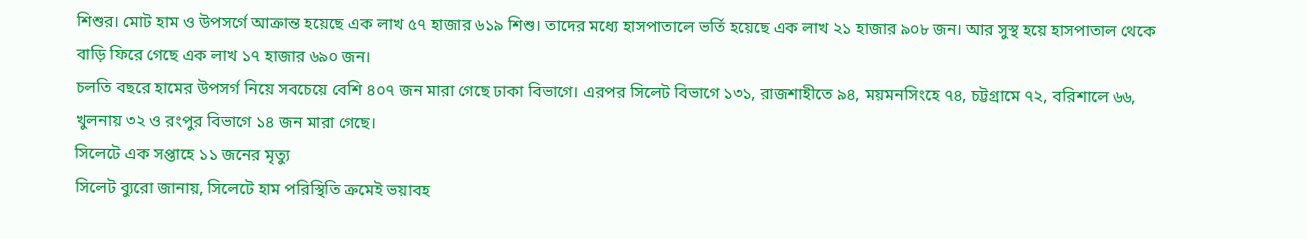শিশুর। মোট হাম ও উপসর্গে আক্রান্ত হয়েছে এক লাখ ৫৭ হাজার ৬১৯ শিশু। তাদের মধ্যে হাসপাতালে ভর্তি হয়েছে এক লাখ ২১ হাজার ৯০৮ জন। আর সুস্থ হয়ে হাসপাতাল থেকে বাড়ি ফিরে গেছে এক লাখ ১৭ হাজার ৬৯০ জন।
চলতি বছরে হামের উপসর্গ নিয়ে সবচেয়ে বেশি ৪০৭ জন মারা গেছে ঢাকা বিভাগে। এরপর সিলেট বিভাগে ১৩১, রাজশাহীতে ৯৪, ময়মনসিংহে ৭৪, চট্টগ্রামে ৭২, বরিশালে ৬৬, খুলনায় ৩২ ও রংপুর বিভাগে ১৪ জন মারা গেছে।
সিলেটে এক সপ্তাহে ১১ জনের মৃত্যু
সিলেট ব্যুরো জানায়, সিলেটে হাম পরিস্থিতি ক্রমেই ভয়াবহ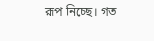রূপ নিচ্ছে। গত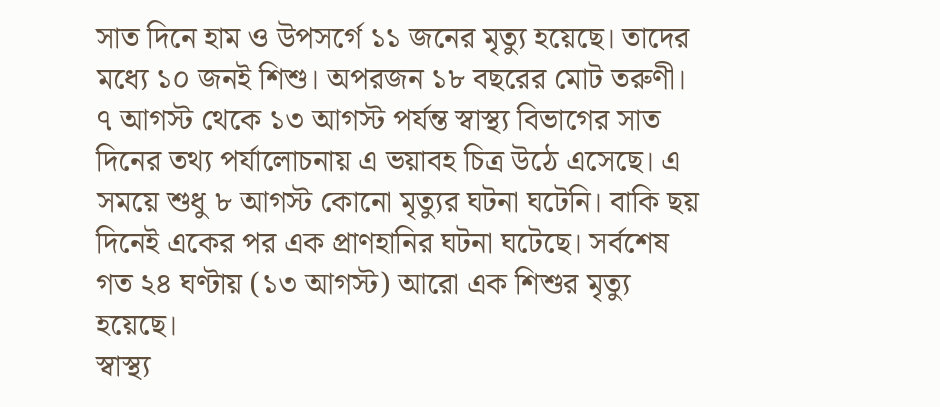সাত দিনে হাম ও উপসর্গে ১১ জনের মৃত্যু হয়েছে। তাদের মধ্যে ১০ জনই শিশু। অপরজন ১৮ বছরের মোট তরুণী। ৭ আগস্ট থেকে ১৩ আগস্ট পর্যন্ত স্বাস্থ্য বিভাগের সাত দিনের তথ্য পর্যালোচনায় এ ভয়াবহ চিত্র উঠে এসেছে। এ সময়ে শুধু ৮ আগস্ট কোনো মৃত্যুর ঘটনা ঘটেনি। বাকি ছয় দিনেই একের পর এক প্রাণহানির ঘটনা ঘটেছে। সর্বশেষ গত ২৪ ঘণ্টায় (১৩ আগস্ট) আরো এক শিশুর মৃত্যু হয়েছে।
স্বাস্থ্য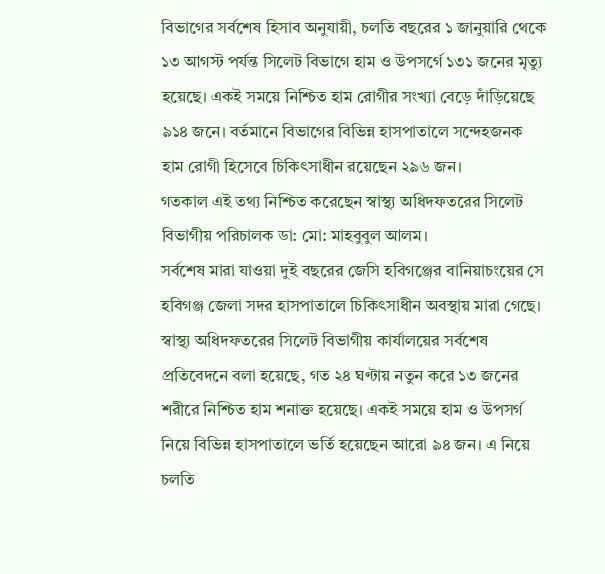বিভাগের সর্বশেষ হিসাব অনুযায়ী, চলতি বছরের ১ জানুয়ারি থেকে ১৩ আগস্ট পর্যন্ত সিলেট বিভাগে হাম ও উপসর্গে ১৩১ জনের মৃত্যু হয়েছে। একই সময়ে নিশ্চিত হাম রোগীর সংখ্যা বেড়ে দাঁড়িয়েছে ৯১৪ জনে। বর্তমানে বিভাগের বিভিন্ন হাসপাতালে সন্দেহজনক হাম রোগী হিসেবে চিকিৎসাধীন রয়েছেন ২৯৬ জন।
গতকাল এই তথ্য নিশ্চিত করেছেন স্বাস্থ্য অধিদফতরের সিলেট বিভাগীয় পরিচালক ডা: মো: মাহবুবুল আলম।
সর্বশেষ মারা যাওয়া দুই বছরের জেসি হবিগঞ্জের বানিয়াচংয়ের সে হবিগঞ্জ জেলা সদর হাসপাতালে চিকিৎসাধীন অবস্থায় মারা গেছে।
স্বাস্থ্য অধিদফতরের সিলেট বিভাগীয় কার্যালয়ের সর্বশেষ প্রতিবেদনে বলা হয়েছে, গত ২৪ ঘণ্টায় নতুন করে ১৩ জনের শরীরে নিশ্চিত হাম শনাক্ত হয়েছে। একই সময়ে হাম ও উপসর্গ নিয়ে বিভিন্ন হাসপাতালে ভর্তি হয়েছেন আরো ৯৪ জন। এ নিয়ে চলতি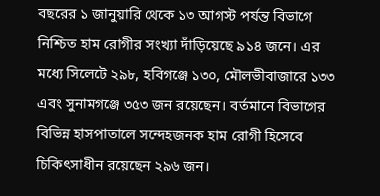বছরের ১ জানুয়ারি থেকে ১৩ আগস্ট পর্যন্ত বিভাগে নিশ্চিত হাম রোগীর সংখ্যা দাঁড়িয়েছে ৯১৪ জনে। এর মধ্যে সিলেটে ২৯৮, হবিগঞ্জে ১৩০, মৌলভীবাজারে ১৩৩ এবং সুনামগঞ্জে ৩৫৩ জন রয়েছেন। বর্তমানে বিভাগের বিভিন্ন হাসপাতালে সন্দেহজনক হাম রোগী হিসেবে চিকিৎসাধীন রয়েছেন ২৯৬ জন।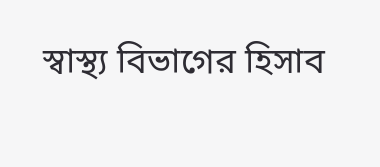স্বাস্থ্য বিভাগের হিসাব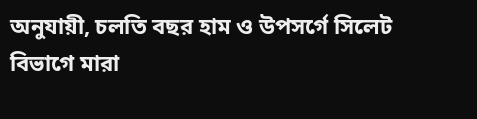অনুযায়ী, চলতি বছর হাম ও উপসর্গে সিলেট বিভাগে মারা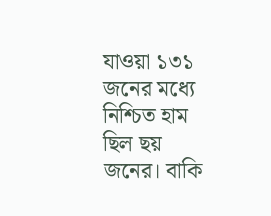যাওয়া ১৩১ জনের মধ্যে নিশ্চিত হাম ছিল ছয় জনের। বাকি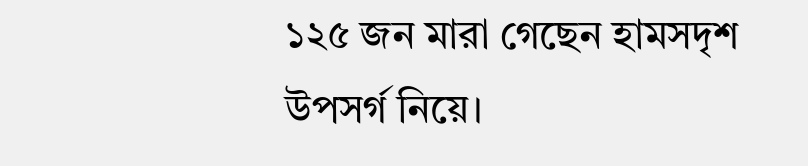১২৫ জন মারা গেছেন হামসদৃশ উপসর্গ নিয়ে।